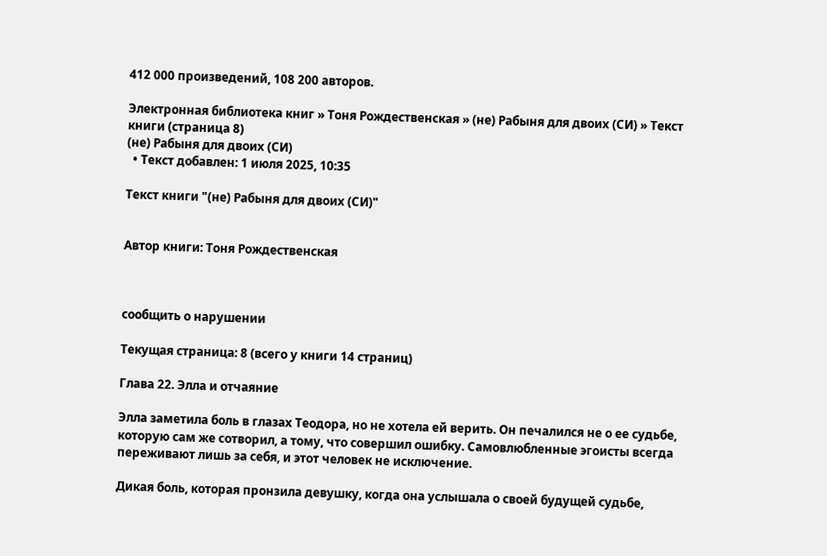412 000 произведений, 108 200 авторов.

Электронная библиотека книг » Тоня Рождественская » (не) Рабыня для двоих (СИ) » Текст книги (страница 8)
(не) Рабыня для двоих (СИ)
  • Текст добавлен: 1 июля 2025, 10:35

Текст книги "(не) Рабыня для двоих (СИ)"


Автор книги: Тоня Рождественская



сообщить о нарушении

Текущая страница: 8 (всего у книги 14 страниц)

Глава 22. Элла и отчаяние

Элла заметила боль в глазах Теодора, но не хотела ей верить. Он печалился не о ее судьбе, которую сам же сотворил, а тому, что совершил ошибку. Самовлюбленные эгоисты всегда переживают лишь за себя, и этот человек не исключение.

Дикая боль, которая пронзила девушку, когда она услышала о своей будущей судьбе,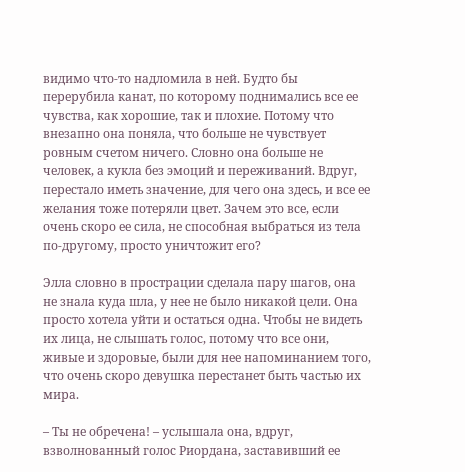видимо что-то надломила в ней. Будто бы перерубила канат, по которому поднимались все ее чувства, как хорошие, так и плохие. Потому что внезапно она поняла, что больше не чувствует ровным счетом ничего. Словно она больше не человек, а кукла без эмоций и переживаний. Вдруг, перестало иметь значение, для чего она здесь, и все ее желания тоже потеряли цвет. Зачем это все, если очень скоро ее сила, не способная выбраться из тела по-другому, просто уничтожит его?

Элла словно в прострации сделала пару шагов, она не знала куда шла, у нее не было никакой цели. Она просто хотела уйти и остаться одна. Чтобы не видеть их лица, не слышать голос, потому что все они, живые и здоровые, были для нее напоминанием того, что очень скоро девушка перестанет быть частью их мира.

– Ты не обречена! – услышала она, вдруг, взволнованный голос Риордана, заставивший ее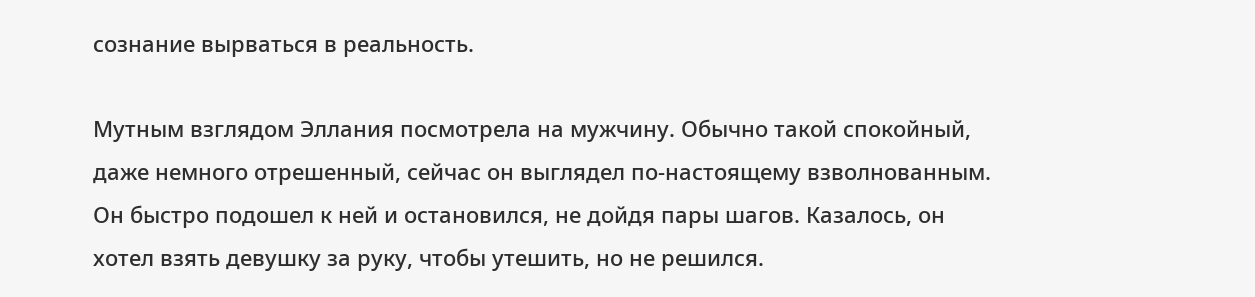сознание вырваться в реальность.

Мутным взглядом Эллания посмотрела на мужчину. Обычно такой спокойный, даже немного отрешенный, сейчас он выглядел по-настоящему взволнованным. Он быстро подошел к ней и остановился, не дойдя пары шагов. Казалось, он хотел взять девушку за руку, чтобы утешить, но не решился.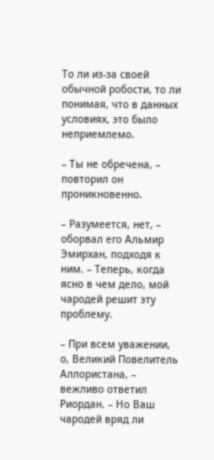То ли из-за своей обычной робости, то ли понимая, что в данных условиях, это было неприемлемо.

– Ты не обречена, – повторил он проникновенно.

– Разумеется, нет, – оборвал его Альмир Эмирхан, подходя к ним. – Теперь, когда ясно в чем дело, мой чародей решит эту проблему.

– При всем уважении, о, Великий Повелитель Аллористана, – вежливо ответил Риордан. – Но Ваш чародей вряд ли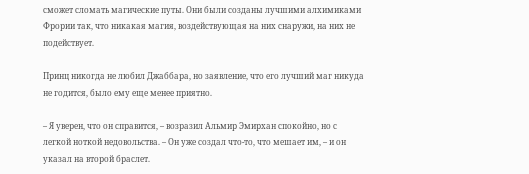сможет сломать магические путы. Они были созданы лучшими алхимиками Фрории так, что никакая магия, воздействующая на них снаружи, на них не подействует.

Принц никогда не любил Джаббара, но заявление, что его лучший маг никуда не годится, было ему еще менее приятно.

– Я уверен, что он справится, – возразил Альмир Эмирхан спокойно, но с легкой ноткой недовольства. – Он уже создал что-то, что мешает им, – и он указал на второй браслет.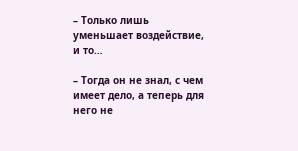– Только лишь уменьшает воздействие, и то…

– Тогда он не знал, с чем имеет дело, а теперь для него не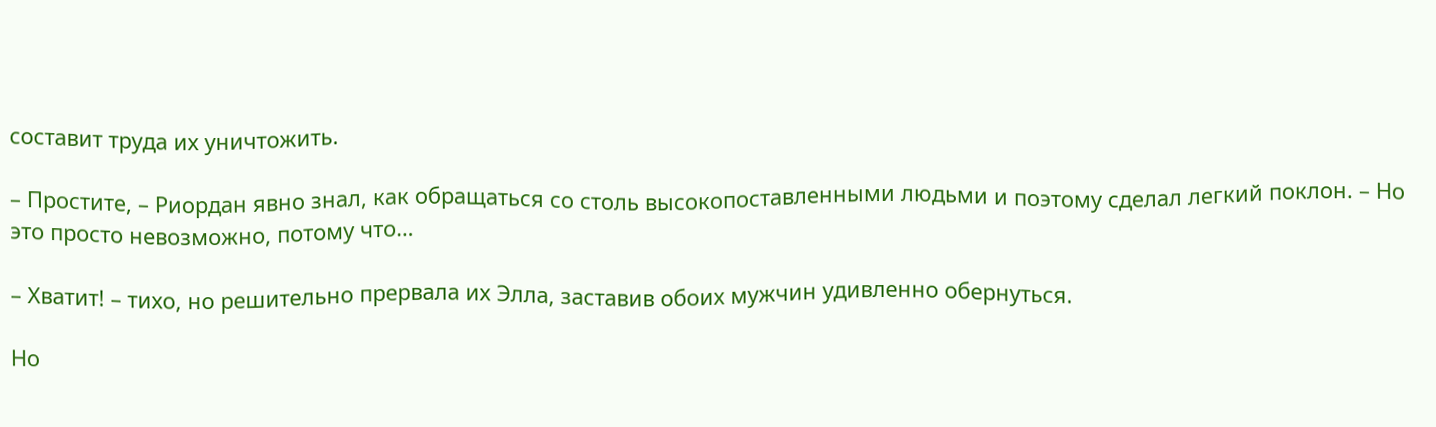составит труда их уничтожить.

– Простите, – Риордан явно знал, как обращаться со столь высокопоставленными людьми и поэтому сделал легкий поклон. – Но это просто невозможно, потому что…

– Хватит! – тихо, но решительно прервала их Элла, заставив обоих мужчин удивленно обернуться.

Но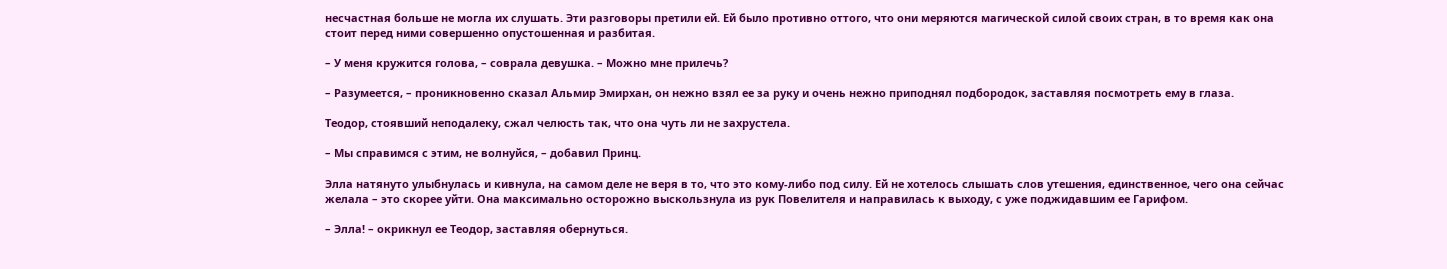несчастная больше не могла их слушать. Эти разговоры претили ей. Ей было противно оттого, что они меряются магической силой своих стран, в то время как она стоит перед ними совершенно опустошенная и разбитая.

– У меня кружится голова, – соврала девушка. – Можно мне прилечь?

– Разумеется, – проникновенно сказал Альмир Эмирхан, он нежно взял ее за руку и очень нежно приподнял подбородок, заставляя посмотреть ему в глаза.

Теодор, стоявший неподалеку, сжал челюсть так, что она чуть ли не захрустела.

– Мы справимся с этим, не волнуйся, – добавил Принц.

Элла натянуто улыбнулась и кивнула, на самом деле не веря в то, что это кому-либо под силу. Ей не хотелось слышать слов утешения, единственное, чего она сейчас желала – это скорее уйти. Она максимально осторожно выскользнула из рук Повелителя и направилась к выходу, с уже поджидавшим ее Гарифом.

– Элла! – окрикнул ее Теодор, заставляя обернуться.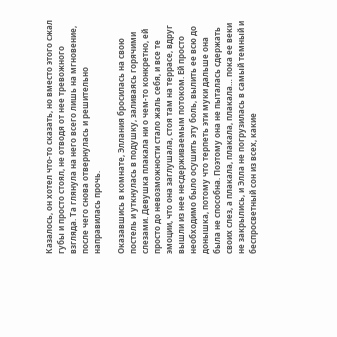Казалось, он хотел что-то сказать, но вместо этого сжал губы и просто стоял, не отводя от нее тревожного взгляда. Та глянула на него всего лишь на мгновение, после чего снова отвернулась и решительно направилась прочь.

Оказавшись в комнате, Эллания бросилась на свою постель и уткнулась в подушку, заливаясь горячими слезами. Девушка плакала ни о чем-то конкретно, ей просто до невозможности стало жаль себя, и все те эмоции, что она заглушала, стоя там на террасе, вдруг вышли из нее несдерживаемым потоком. Ей просто необходимо было осушить эту боль, вылить ее всю до донышка, потому что терпеть эти муки дальше она была не способна. Поэтому она не пыталась сдержать своих слез, а плакала, плакала, плакала… пока ее веки не закрылись, и Элла не погрузилась в самый темный и беспросветный сон из всех, какие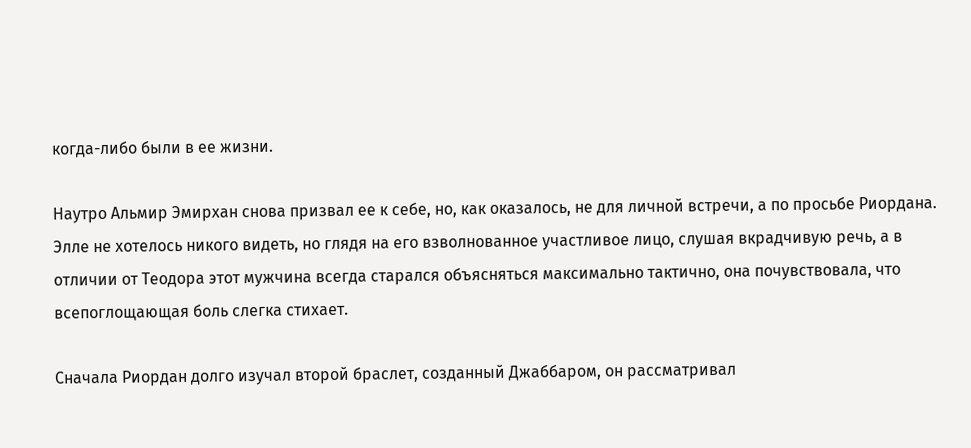когда-либо были в ее жизни.

Наутро Альмир Эмирхан снова призвал ее к себе, но, как оказалось, не для личной встречи, а по просьбе Риордана. Элле не хотелось никого видеть, но глядя на его взволнованное участливое лицо, слушая вкрадчивую речь, а в отличии от Теодора этот мужчина всегда старался объясняться максимально тактично, она почувствовала, что всепоглощающая боль слегка стихает.

Сначала Риордан долго изучал второй браслет, созданный Джаббаром, он рассматривал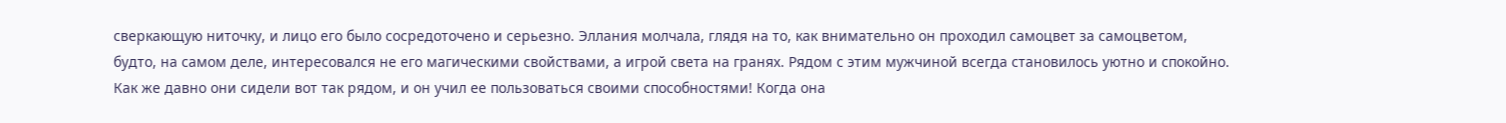сверкающую ниточку, и лицо его было сосредоточено и серьезно. Эллания молчала, глядя на то, как внимательно он проходил самоцвет за самоцветом, будто, на самом деле, интересовался не его магическими свойствами, а игрой света на гранях. Рядом с этим мужчиной всегда становилось уютно и спокойно. Как же давно они сидели вот так рядом, и он учил ее пользоваться своими способностями! Когда она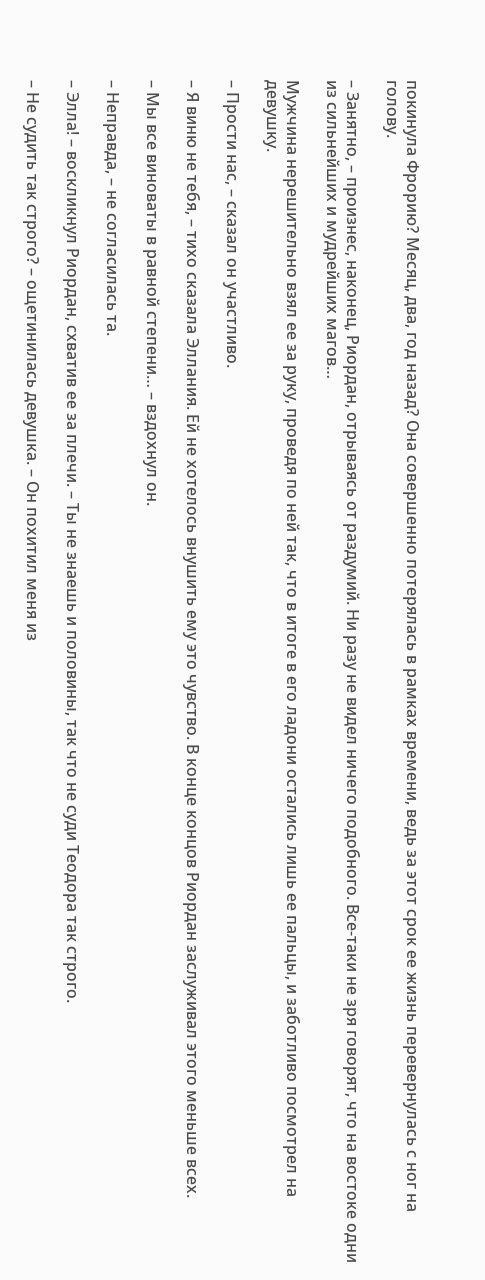покинула Фрорию? Месяц, два, год назад? Она совершенно потерялась в рамках времени, ведь за этот срок ее жизнь перевернулась с ног на голову.

– Занятно, – произнес, наконец, Риордан, отрываясь от раздумий. Ни разу не видел ничего подобного. Все-таки не зря говорят, что на востоке одни из сильнейших и мудрейших магов…

Мужчина нерешительно взял ее за руку, проведя по ней так, что в итоге в его ладони остались лишь ее пальцы, и заботливо посмотрел на девушку.

– Прости нас, – сказал он участливо.

– Я виню не тебя, – тихо сказала Эллания. Ей не хотелось внушить ему это чувство. В конце концов Риордан заслуживал этого меньше всех.

– Мы все виноваты в равной степени… – вздохнул он.

– Неправда, – не согласилась та.

– Элла! – воскликнул Риордан, схватив ее за плечи. – Ты не знаешь и половины, так что не суди Теодора так строго.

– Не судить так строго? – ощетинилась девушка. – Он похитил меня из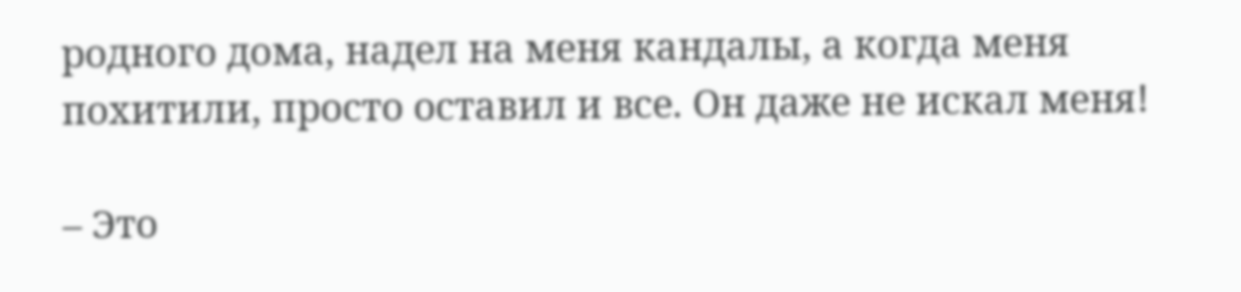родного дома, надел на меня кандалы, а когда меня похитили, просто оставил и все. Он даже не искал меня!

– Это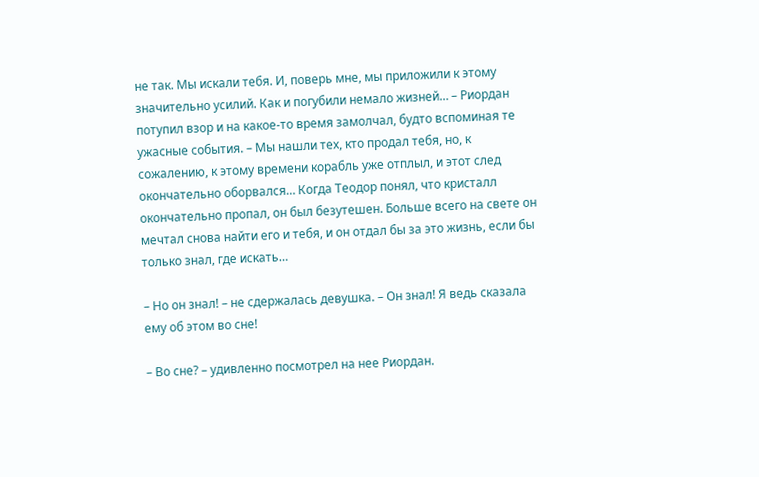не так. Мы искали тебя. И, поверь мне, мы приложили к этому значительно усилий. Как и погубили немало жизней… – Риордан потупил взор и на какое-то время замолчал, будто вспоминая те ужасные события. – Мы нашли тех, кто продал тебя, но, к сожалению, к этому времени корабль уже отплыл, и этот след окончательно оборвался… Когда Теодор понял, что кристалл окончательно пропал, он был безутешен. Больше всего на свете он мечтал снова найти его и тебя, и он отдал бы за это жизнь, если бы только знал, где искать…

– Но он знал! – не сдержалась девушка. – Он знал! Я ведь сказала ему об этом во сне!

– Во сне? – удивленно посмотрел на нее Риордан.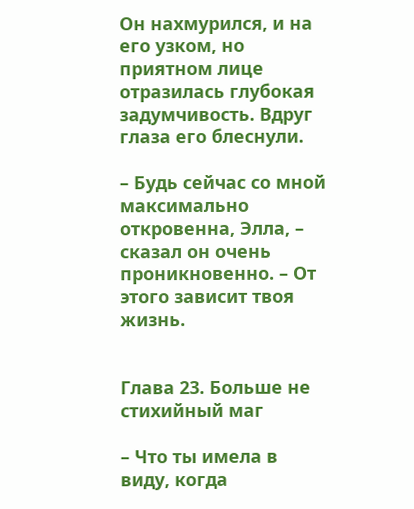Он нахмурился, и на его узком, но приятном лице отразилась глубокая задумчивость. Вдруг глаза его блеснули.

– Будь сейчас со мной максимально откровенна, Элла, – сказал он очень проникновенно. – От этого зависит твоя жизнь.


Глава 23. Больше не стихийный маг

– Что ты имела в виду, когда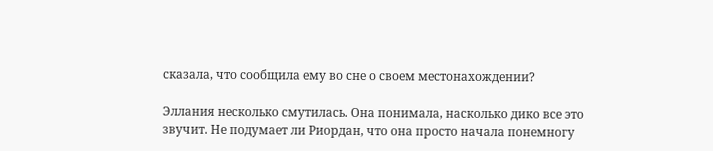сказала, что сообщила ему во сне о своем местонахождении?

Эллания несколько смутилась. Она понимала, насколько дико все это звучит. Не подумает ли Риордан, что она просто начала понемногу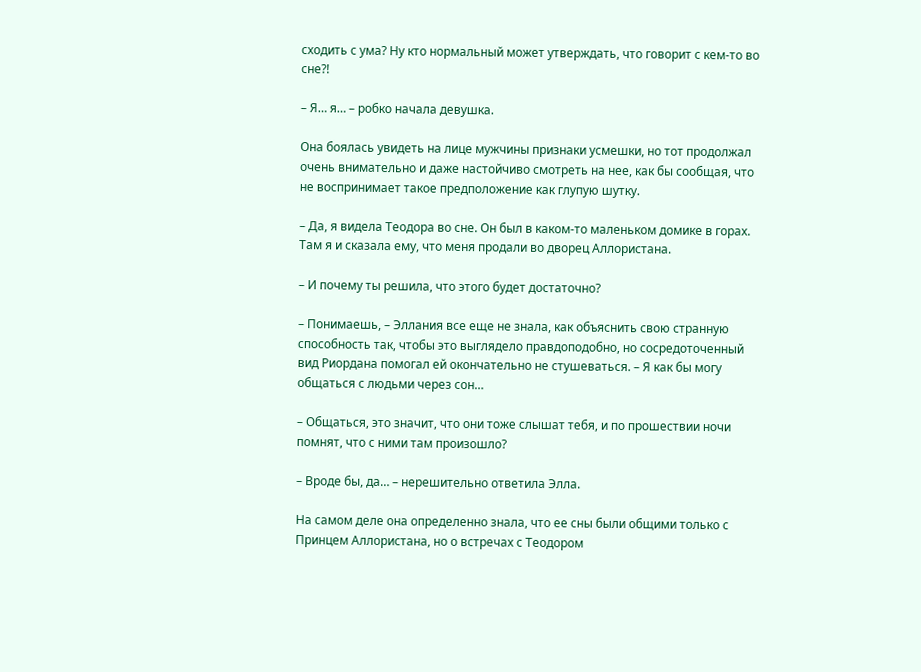сходить с ума? Ну кто нормальный может утверждать, что говорит с кем-то во сне?!

– Я… я… – робко начала девушка.

Она боялась увидеть на лице мужчины признаки усмешки, но тот продолжал очень внимательно и даже настойчиво смотреть на нее, как бы сообщая, что не воспринимает такое предположение как глупую шутку.

– Да, я видела Теодора во сне. Он был в каком-то маленьком домике в горах. Там я и сказала ему, что меня продали во дворец Аллористана.

– И почему ты решила, что этого будет достаточно?

– Понимаешь, – Эллания все еще не знала, как объяснить свою странную способность так, чтобы это выглядело правдоподобно, но сосредоточенный вид Риордана помогал ей окончательно не стушеваться. – Я как бы могу общаться с людьми через сон…

– Общаться, это значит, что они тоже слышат тебя, и по прошествии ночи помнят, что с ними там произошло?

– Вроде бы, да… – нерешительно ответила Элла.

На самом деле она определенно знала, что ее сны были общими только с Принцем Аллористана, но о встречах с Теодором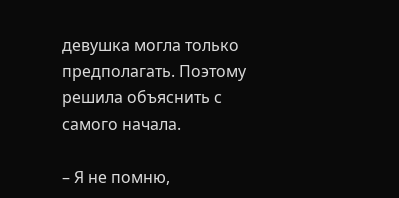девушка могла только предполагать. Поэтому решила объяснить с самого начала.

– Я не помню,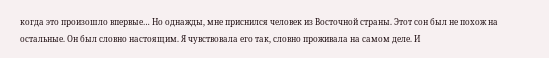когда это произошло впервые… Но однажды, мне приснился человек из Восточной страны. Этот сон был не похож на остальные. Он был словно настоящим. Я чувствовала его так, словно проживала на самом деле. И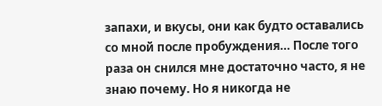запахи, и вкусы, они как будто оставались со мной после пробуждения… После того раза он снился мне достаточно часто, я не знаю почему. Но я никогда не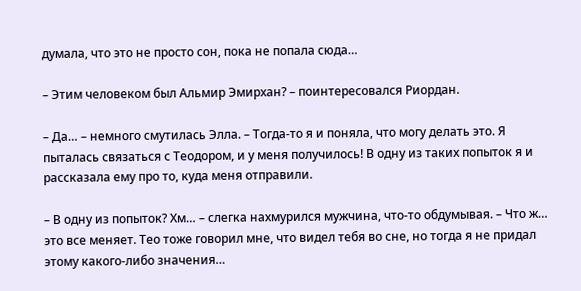думала, что это не просто сон, пока не попала сюда…

– Этим человеком был Альмир Эмирхан? – поинтересовался Риордан.

– Да… – немного смутилась Элла. – Тогда-то я и поняла, что могу делать это. Я пыталась связаться с Теодором, и у меня получилось! В одну из таких попыток я и рассказала ему про то, куда меня отправили.

– В одну из попыток? Хм… – слегка нахмурился мужчина, что-то обдумывая. – Что ж… это все меняет. Тео тоже говорил мне, что видел тебя во сне, но тогда я не придал этому какого-либо значения…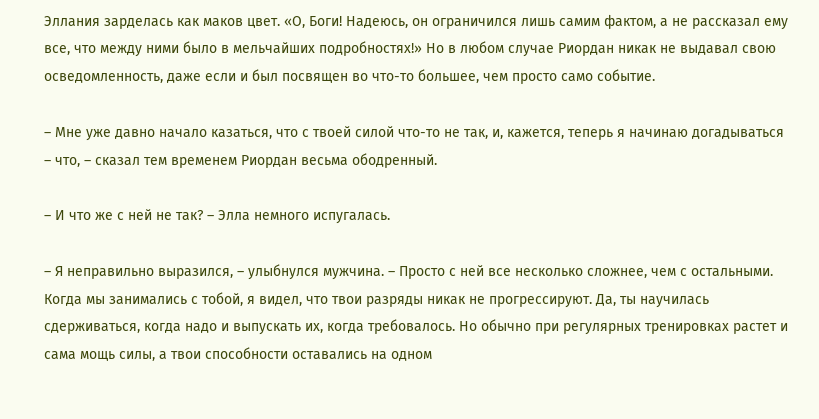Эллания зарделась как маков цвет. «О, Боги! Надеюсь, он ограничился лишь самим фактом, а не рассказал ему все, что между ними было в мельчайших подробностях!» Но в любом случае Риордан никак не выдавал свою осведомленность, даже если и был посвящен во что-то большее, чем просто само событие.

– Мне уже давно начало казаться, что с твоей силой что-то не так, и, кажется, теперь я начинаю догадываться – что, – сказал тем временем Риордан весьма ободренный.

– И что же с ней не так? – Элла немного испугалась.

– Я неправильно выразился, – улыбнулся мужчина. – Просто с ней все несколько сложнее, чем с остальными. Когда мы занимались с тобой, я видел, что твои разряды никак не прогрессируют. Да, ты научилась сдерживаться, когда надо и выпускать их, когда требовалось. Но обычно при регулярных тренировках растет и сама мощь силы, а твои способности оставались на одном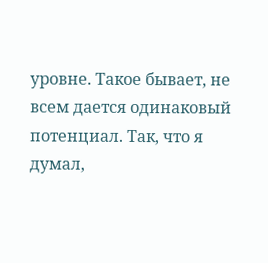уровне. Такое бывает, не всем дается одинаковый потенциал. Так, что я думал,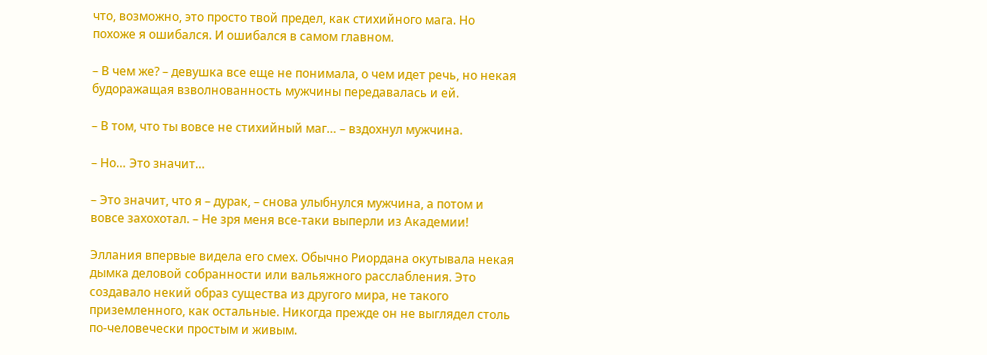что, возможно, это просто твой предел, как стихийного мага. Но похоже я ошибался. И ошибался в самом главном.

– В чем же? – девушка все еще не понимала, о чем идет речь, но некая будоражащая взволнованность мужчины передавалась и ей.

– В том, что ты вовсе не стихийный маг… – вздохнул мужчина.

– Но… Это значит…

– Это значит, что я – дурак, – снова улыбнулся мужчина, а потом и вовсе захохотал. – Не зря меня все-таки выперли из Академии!

Эллания впервые видела его смех. Обычно Риордана окутывала некая дымка деловой собранности или вальяжного расслабления. Это создавало некий образ существа из другого мира, не такого приземленного, как остальные. Никогда прежде он не выглядел столь по-человечески простым и живым.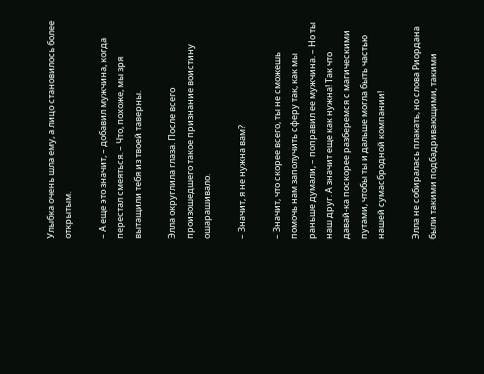Улыбка очень шла ему, а лицо становилось более открытым.

– А еще это значит, – добавил мужчина, когда перестал смеяться. – Что, похоже, мы зря вытащили тебя из твоей таверны.

Элла округлила глаза. После всего произошедшего такое признание воистину ошарашивало.

– Значит, я не нужна вам?

– Значит, что скорее всего, ты не сможешь помочь нам заполучить сферу так, как мы раньше думали, – поправил ее мужчина. – Но ты наш друг. А значит еще как нужна! Так что давай-ка поскорее разберемся с магическими путами, чтобы ты и дальше могла быть частью нашей сумасбродной компании!

Элла не собиралась плакать, но слова Риордана были такими подбадривающими, такими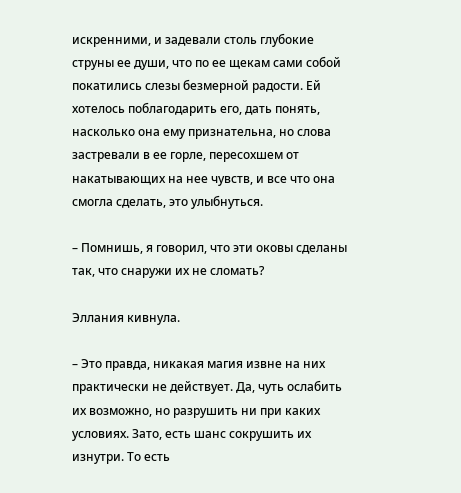искренними, и задевали столь глубокие струны ее души, что по ее щекам сами собой покатились слезы безмерной радости. Ей хотелось поблагодарить его, дать понять, насколько она ему признательна, но слова застревали в ее горле, пересохшем от накатывающих на нее чувств, и все что она смогла сделать, это улыбнуться.

– Помнишь, я говорил, что эти оковы сделаны так, что снаружи их не сломать?

Эллания кивнула.

– Это правда, никакая магия извне на них практически не действует. Да, чуть ослабить их возможно, но разрушить ни при каких условиях. Зато, есть шанс сокрушить их изнутри. То есть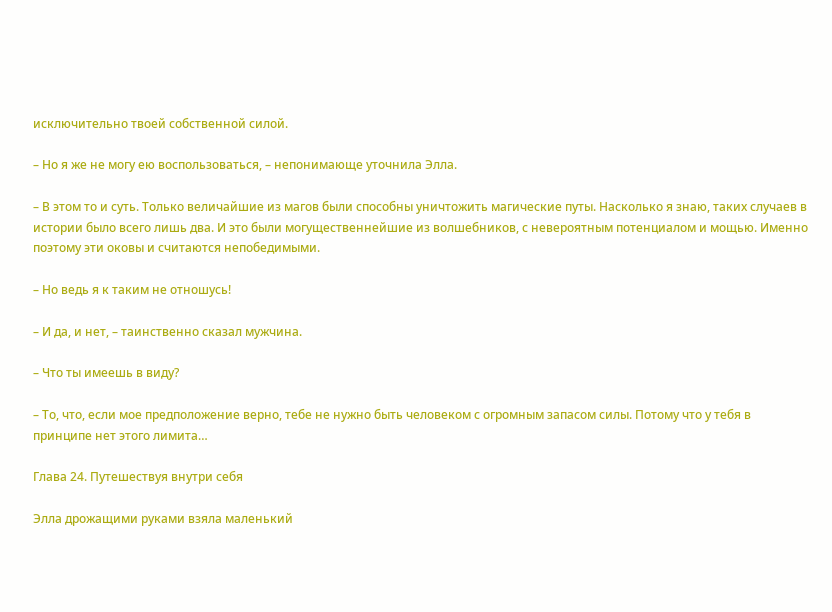исключительно твоей собственной силой.

– Но я же не могу ею воспользоваться, – непонимающе уточнила Элла.

– В этом то и суть. Только величайшие из магов были способны уничтожить магические путы. Насколько я знаю, таких случаев в истории было всего лишь два. И это были могущественнейшие из волшебников, с невероятным потенциалом и мощью. Именно поэтому эти оковы и считаются непобедимыми.

– Но ведь я к таким не отношусь!

– И да, и нет, – таинственно сказал мужчина.

– Что ты имеешь в виду?

– То, что, если мое предположение верно, тебе не нужно быть человеком с огромным запасом силы. Потому что у тебя в принципе нет этого лимита…

Глава 24. Путешествуя внутри себя

Элла дрожащими руками взяла маленький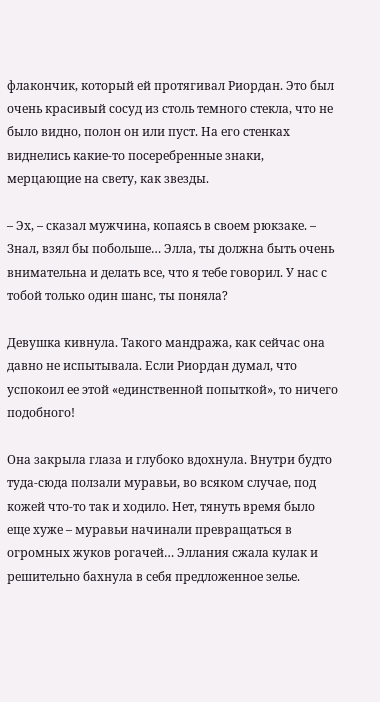флакончик, который ей протягивал Риордан. Это был очень красивый сосуд из столь темного стекла, что не было видно, полон он или пуст. На его стенках виднелись какие-то посеребренные знаки, мерцающие на свету, как звезды.

– Эх, – сказал мужчина, копаясь в своем рюкзаке. – Знал, взял бы побольше… Элла, ты должна быть очень внимательна и делать все, что я тебе говорил. У нас с тобой только один шанс, ты поняла?

Девушка кивнула. Такого мандража, как сейчас она давно не испытывала. Если Риордан думал, что успокоил ее этой «единственной попыткой», то ничего подобного!

Она закрыла глаза и глубоко вдохнула. Внутри будто туда-сюда ползали муравьи, во всяком случае, под кожей что-то так и ходило. Нет, тянуть время было еще хуже – муравьи начинали превращаться в огромных жуков рогачей… Эллания сжала кулак и решительно бахнула в себя предложенное зелье.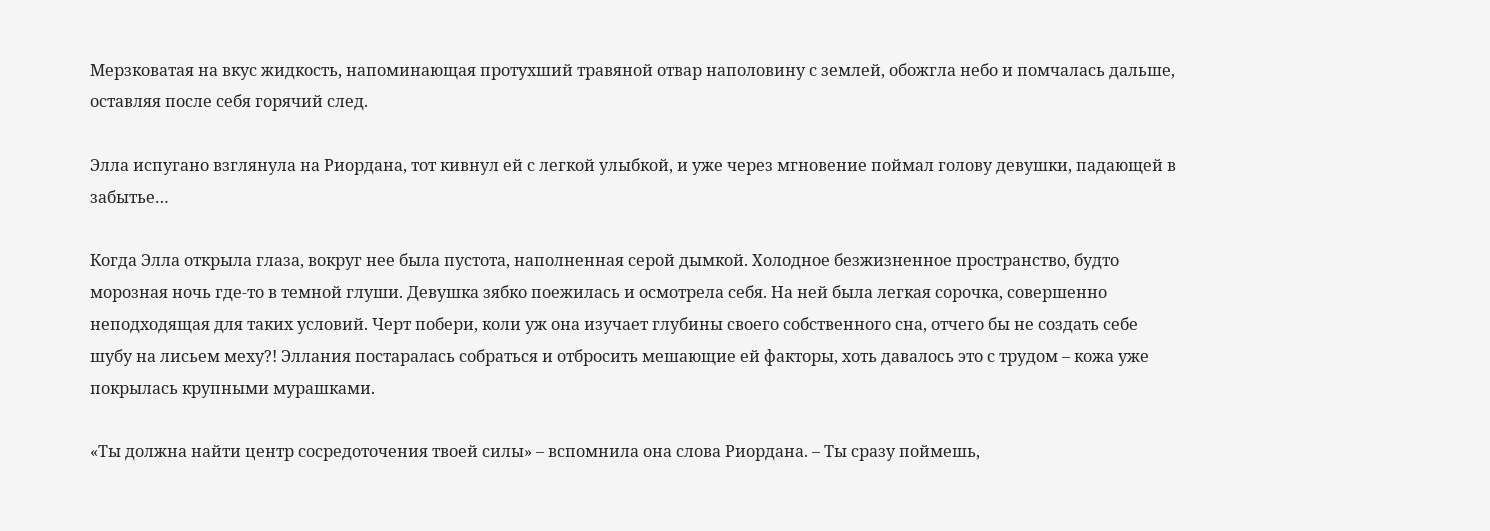Мерзковатая на вкус жидкость, напоминающая протухший травяной отвар наполовину с землей, обожгла небо и помчалась дальше, оставляя после себя горячий след.

Элла испугано взглянула на Риордана, тот кивнул ей с легкой улыбкой, и уже через мгновение поймал голову девушки, падающей в забытье…

Когда Элла открыла глаза, вокруг нее была пустота, наполненная серой дымкой. Холодное безжизненное пространство, будто морозная ночь где-то в темной глуши. Девушка зябко поежилась и осмотрела себя. На ней была легкая сорочка, совершенно неподходящая для таких условий. Черт побери, коли уж она изучает глубины своего собственного сна, отчего бы не создать себе шубу на лисьем меху?! Эллания постаралась собраться и отбросить мешающие ей факторы, хоть давалось это с трудом – кожа уже покрылась крупными мурашками.

«Ты должна найти центр сосредоточения твоей силы» – вспомнила она слова Риордана. – Ты сразу поймешь,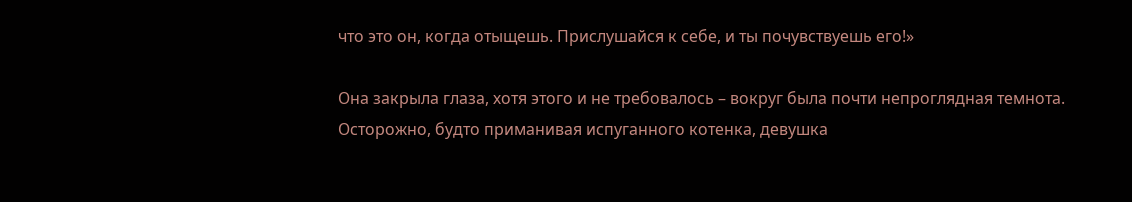что это он, когда отыщешь. Прислушайся к себе, и ты почувствуешь его!»

Она закрыла глаза, хотя этого и не требовалось – вокруг была почти непроглядная темнота. Осторожно, будто приманивая испуганного котенка, девушка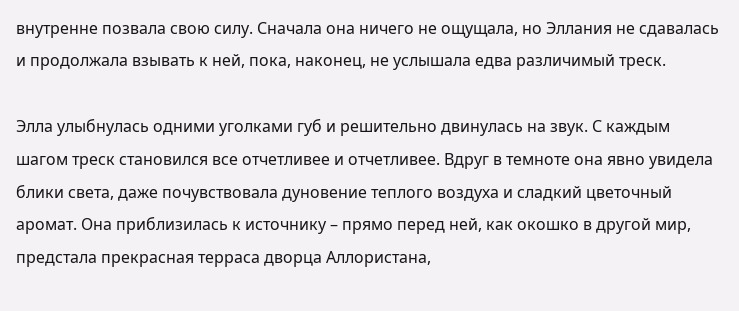внутренне позвала свою силу. Сначала она ничего не ощущала, но Эллания не сдавалась и продолжала взывать к ней, пока, наконец, не услышала едва различимый треск.

Элла улыбнулась одними уголками губ и решительно двинулась на звук. С каждым шагом треск становился все отчетливее и отчетливее. Вдруг в темноте она явно увидела блики света, даже почувствовала дуновение теплого воздуха и сладкий цветочный аромат. Она приблизилась к источнику – прямо перед ней, как окошко в другой мир, предстала прекрасная терраса дворца Аллористана,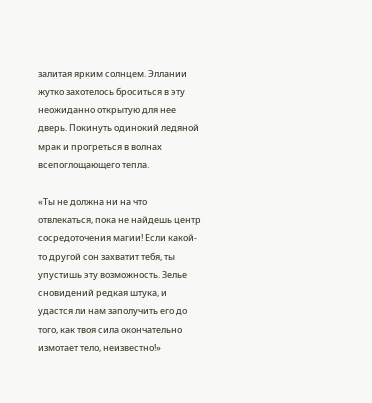залитая ярким солнцем. Эллании жутко захотелось броситься в эту неожиданно открытую для нее дверь. Покинуть одинокий ледяной мрак и прогреться в волнах всепоглощающего тепла.

«Ты не должна ни на что отвлекаться, пока не найдешь центр сосредоточения магии! Если какой-то другой сон захватит тебя, ты упустишь эту возможность. Зелье сновидений редкая штука, и удастся ли нам заполучить его до того, как твоя сила окончательно измотает тело, неизвестно!»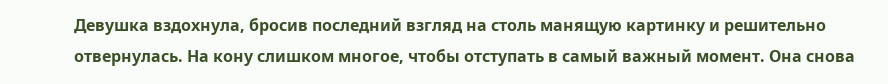Девушка вздохнула, бросив последний взгляд на столь манящую картинку и решительно отвернулась. На кону слишком многое, чтобы отступать в самый важный момент. Она снова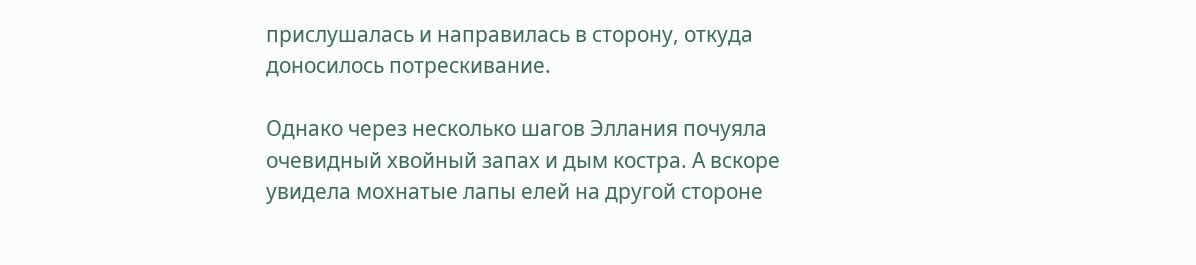прислушалась и направилась в сторону, откуда доносилось потрескивание.

Однако через несколько шагов Эллания почуяла очевидный хвойный запах и дым костра. А вскоре увидела мохнатые лапы елей на другой стороне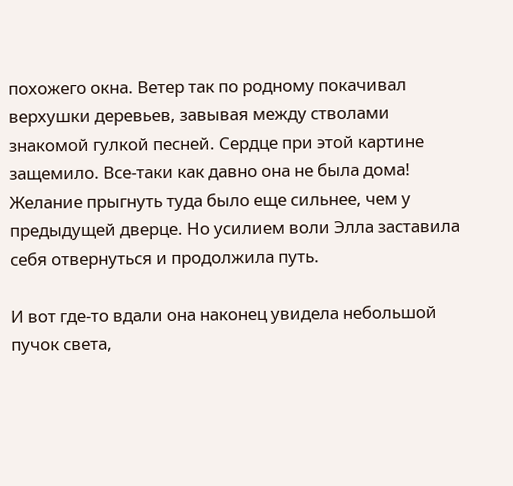похожего окна. Ветер так по родному покачивал верхушки деревьев, завывая между стволами знакомой гулкой песней. Сердце при этой картине защемило. Все-таки как давно она не была дома! Желание прыгнуть туда было еще сильнее, чем у предыдущей дверце. Но усилием воли Элла заставила себя отвернуться и продолжила путь.

И вот где-то вдали она наконец увидела небольшой пучок света,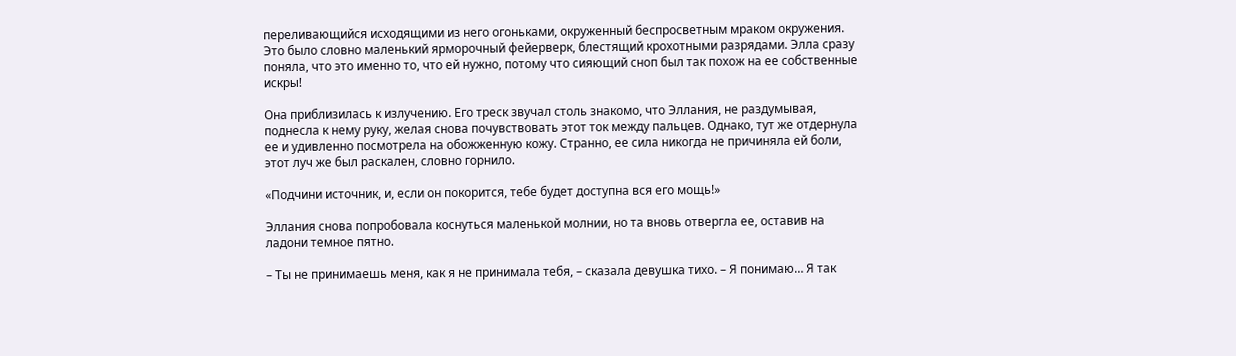переливающийся исходящими из него огоньками, окруженный беспросветным мраком окружения. Это было словно маленький ярморочный фейерверк, блестящий крохотными разрядами. Элла сразу поняла, что это именно то, что ей нужно, потому что сияющий сноп был так похож на ее собственные искры!

Она приблизилась к излучению. Его треск звучал столь знакомо, что Эллания, не раздумывая, поднесла к нему руку, желая снова почувствовать этот ток между пальцев. Однако, тут же отдернула ее и удивленно посмотрела на обожженную кожу. Странно, ее сила никогда не причиняла ей боли, этот луч же был раскален, словно горнило.

«Подчини источник, и, если он покорится, тебе будет доступна вся его мощь!»

Эллания снова попробовала коснуться маленькой молнии, но та вновь отвергла ее, оставив на ладони темное пятно.

– Ты не принимаешь меня, как я не принимала тебя, – сказала девушка тихо. – Я понимаю… Я так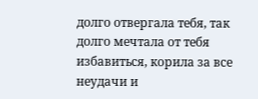долго отвергала тебя, так долго мечтала от тебя избавиться, корила за все неудачи и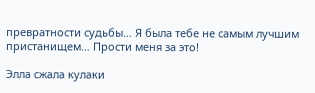превратности судьбы… Я была тебе не самым лучшим пристанищем… Прости меня за это!

Элла сжала кулаки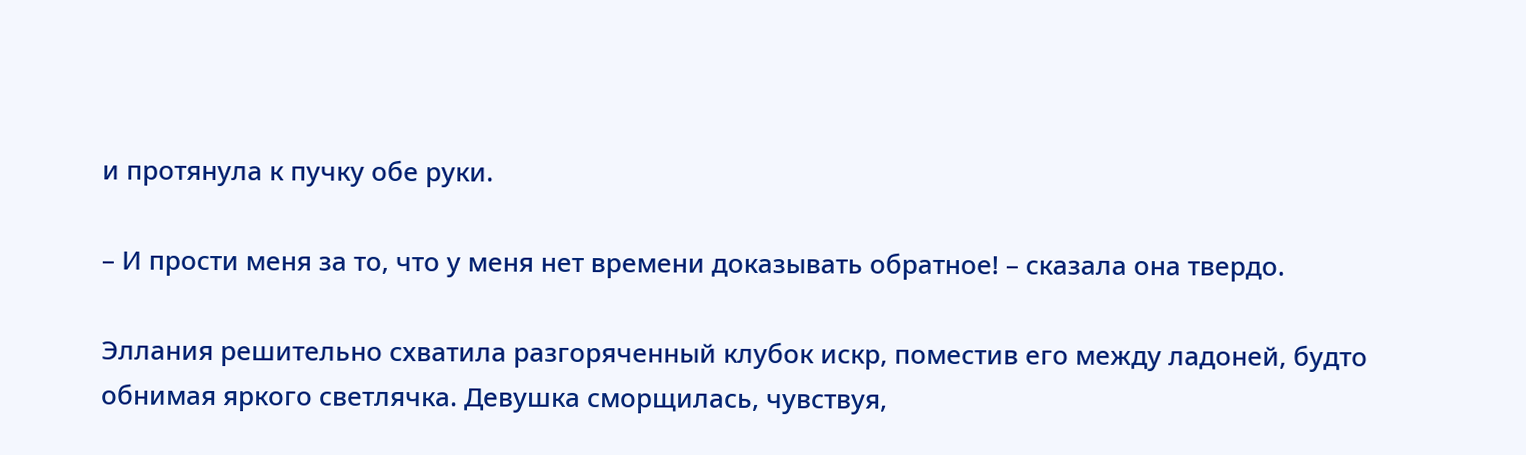и протянула к пучку обе руки.

– И прости меня за то, что у меня нет времени доказывать обратное! – сказала она твердо.

Эллания решительно схватила разгоряченный клубок искр, поместив его между ладоней, будто обнимая яркого светлячка. Девушка сморщилась, чувствуя,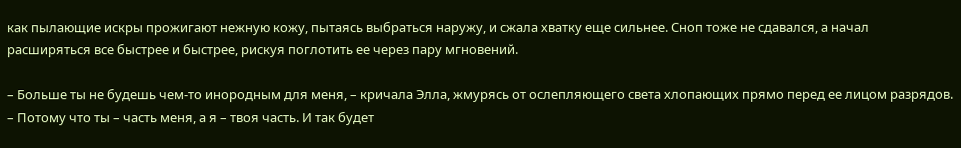как пылающие искры прожигают нежную кожу, пытаясь выбраться наружу, и сжала хватку еще сильнее. Сноп тоже не сдавался, а начал расширяться все быстрее и быстрее, рискуя поглотить ее через пару мгновений.

– Больше ты не будешь чем-то инородным для меня, – кричала Элла, жмурясь от ослепляющего света хлопающих прямо перед ее лицом разрядов. – Потому что ты – часть меня, а я – твоя часть. И так будет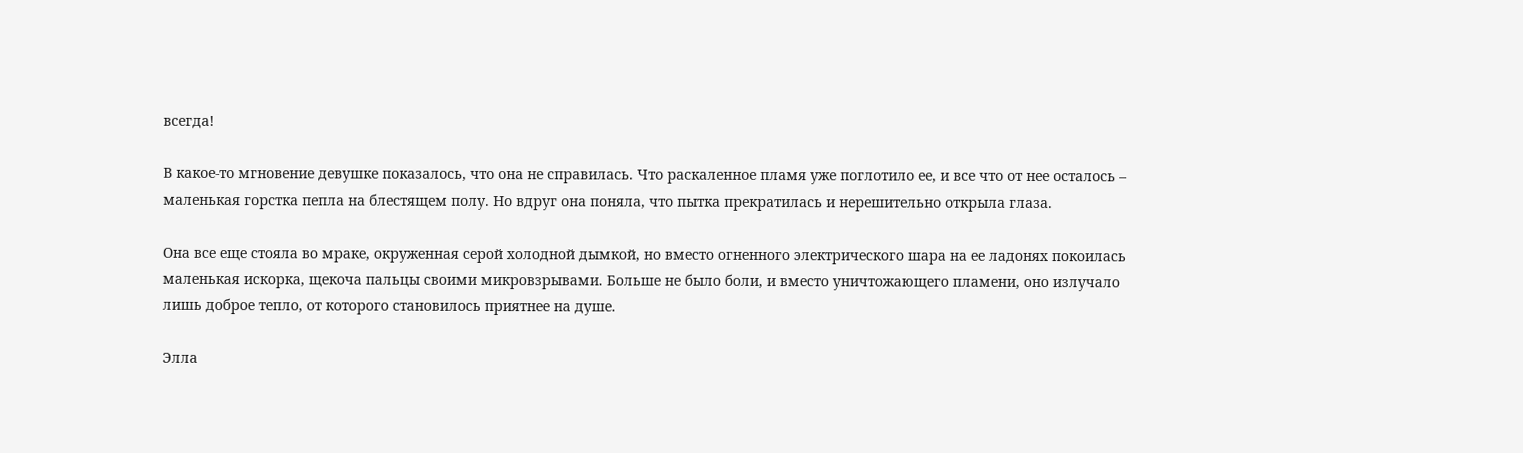всегда!

В какое-то мгновение девушке показалось, что она не справилась. Что раскаленное пламя уже поглотило ее, и все что от нее осталось – маленькая горстка пепла на блестящем полу. Но вдруг она поняла, что пытка прекратилась и нерешительно открыла глаза.

Она все еще стояла во мраке, окруженная серой холодной дымкой, но вместо огненного электрического шара на ее ладонях покоилась маленькая искорка, щекоча пальцы своими микровзрывами. Больше не было боли, и вместо уничтожающего пламени, оно излучало лишь доброе тепло, от которого становилось приятнее на душе.

Элла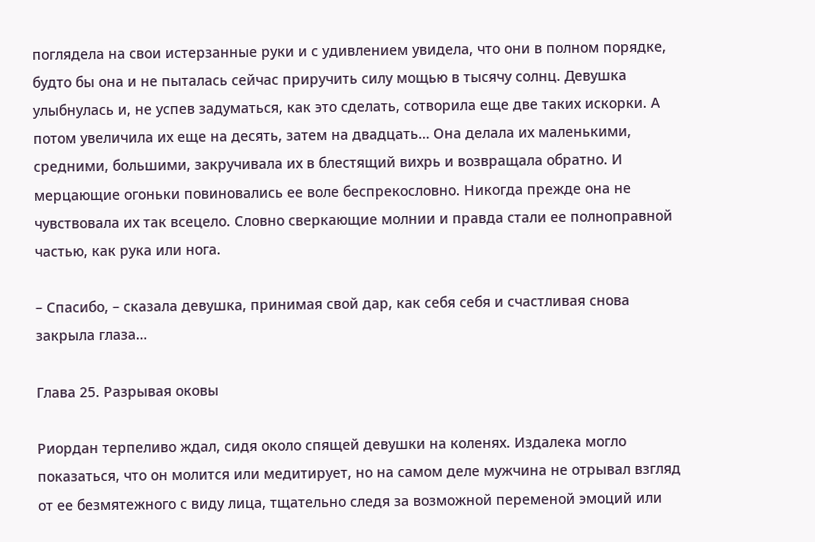поглядела на свои истерзанные руки и с удивлением увидела, что они в полном порядке, будто бы она и не пыталась сейчас приручить силу мощью в тысячу солнц. Девушка улыбнулась и, не успев задуматься, как это сделать, сотворила еще две таких искорки. А потом увеличила их еще на десять, затем на двадцать… Она делала их маленькими, средними, большими, закручивала их в блестящий вихрь и возвращала обратно. И мерцающие огоньки повиновались ее воле беспрекословно. Никогда прежде она не чувствовала их так всецело. Словно сверкающие молнии и правда стали ее полноправной частью, как рука или нога.

– Спасибо, – сказала девушка, принимая свой дар, как себя себя и счастливая снова закрыла глаза…

Глава 25. Разрывая оковы

Риордан терпеливо ждал, сидя около спящей девушки на коленях. Издалека могло показаться, что он молится или медитирует, но на самом деле мужчина не отрывал взгляд от ее безмятежного с виду лица, тщательно следя за возможной переменой эмоций или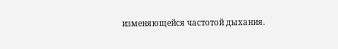изменяющейся частотой дыхания.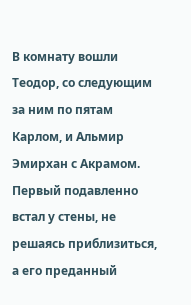В комнату вошли Теодор, со следующим за ним по пятам Карлом, и Альмир Эмирхан с Акрамом. Первый подавленно встал у стены, не решаясь приблизиться, а его преданный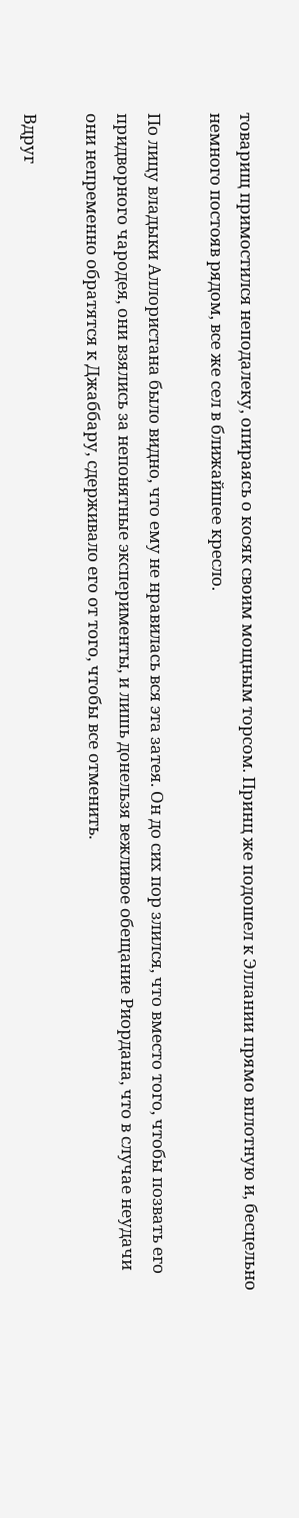товарищ примостился неподалеку, опираясь о косяк своим мощным торсом. Принц же подошел к Эллании прямо вплотную и, бесцельно немного постояв рядом, все же сел в ближайшее кресло.

По лицу владыки Аллористана было видно, что ему не нравилась вся эта затея. Он до сих пор злился, что вместо того, чтобы позвать его придворного чародея, они взялись за непонятные эксперименты, и лишь донельзя вежливое обещание Риордана, что в случае неудачи они непременно обратятся к Джаббару, сдерживало его от того, чтобы все отменить.

Вдруг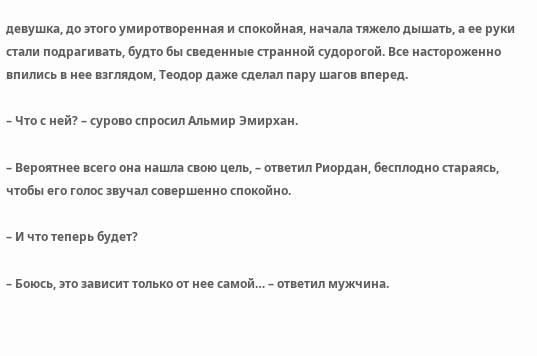девушка, до этого умиротворенная и спокойная, начала тяжело дышать, а ее руки стали подрагивать, будто бы сведенные странной судорогой. Все настороженно впились в нее взглядом, Теодор даже сделал пару шагов вперед.

– Что с ней? – сурово спросил Альмир Эмирхан.

– Вероятнее всего она нашла свою цель, – ответил Риордан, бесплодно стараясь, чтобы его голос звучал совершенно спокойно.

– И что теперь будет?

– Боюсь, это зависит только от нее самой… – ответил мужчина.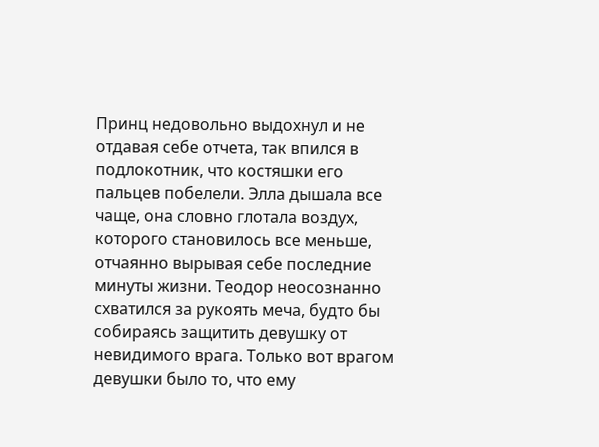Принц недовольно выдохнул и не отдавая себе отчета, так впился в подлокотник, что костяшки его пальцев побелели. Элла дышала все чаще, она словно глотала воздух, которого становилось все меньше, отчаянно вырывая себе последние минуты жизни. Теодор неосознанно схватился за рукоять меча, будто бы собираясь защитить девушку от невидимого врага. Только вот врагом девушки было то, что ему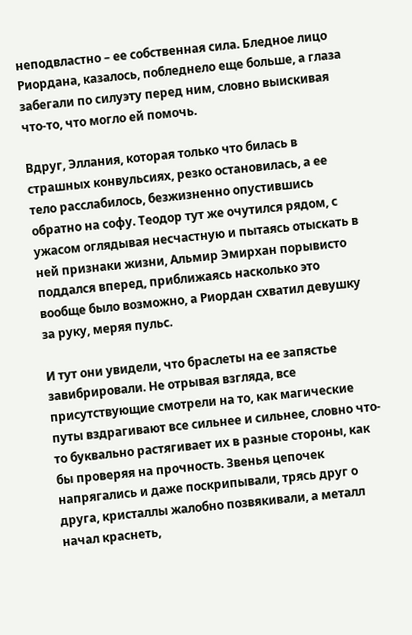неподвластно – ее собственная сила. Бледное лицо Риордана, казалось, побледнело еще больше, а глаза забегали по силуэту перед ним, словно выискивая что-то, что могло ей помочь.

Вдруг, Эллания, которая только что билась в страшных конвульсиях, резко остановилась, а ее тело расслабилось, безжизненно опустившись обратно на софу. Теодор тут же очутился рядом, с ужасом оглядывая несчастную и пытаясь отыскать в ней признаки жизни, Альмир Эмирхан порывисто поддался вперед, приближаясь насколько это вообще было возможно, а Риордан схватил девушку за руку, меряя пульс.

И тут они увидели, что браслеты на ее запястье завибрировали. Не отрывая взгляда, все присутствующие смотрели на то, как магические путы вздрагивают все сильнее и сильнее, словно что-то буквально растягивает их в разные стороны, как бы проверяя на прочность. Звенья цепочек напрягались и даже поскрипывали, трясь друг о друга, кристаллы жалобно позвякивали, а металл начал краснеть,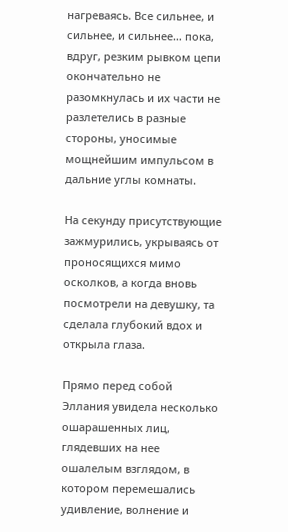нагреваясь. Все сильнее, и сильнее, и сильнее… пока, вдруг, резким рывком цепи окончательно не разомкнулась и их части не разлетелись в разные стороны, уносимые мощнейшим импульсом в дальние углы комнаты.

На секунду присутствующие зажмурились, укрываясь от проносящихся мимо осколков, а когда вновь посмотрели на девушку, та сделала глубокий вдох и открыла глаза.

Прямо перед собой Эллания увидела несколько ошарашенных лиц, глядевших на нее ошалелым взглядом, в котором перемешались удивление, волнение и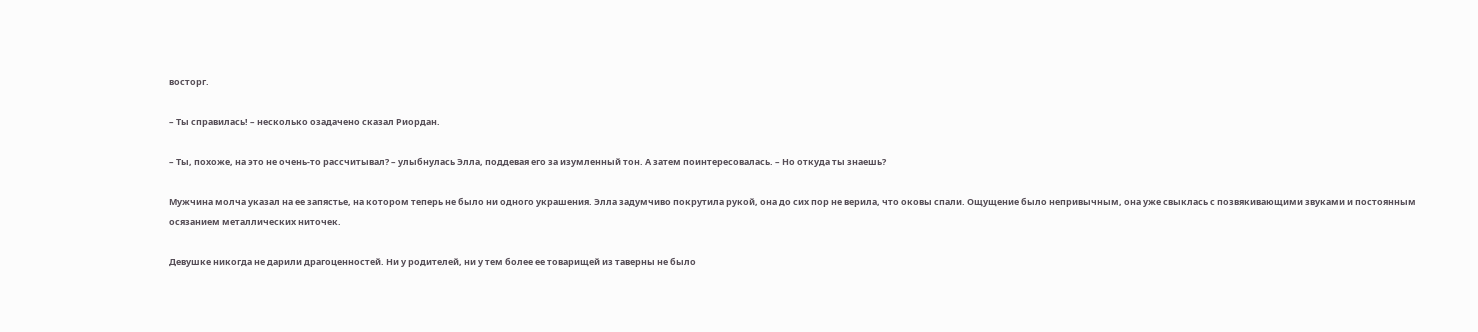восторг.

– Ты справилась! – несколько озадачено сказал Риордан.

– Ты, похоже, на это не очень-то рассчитывал? – улыбнулась Элла, поддевая его за изумленный тон. А затем поинтересовалась. – Но откуда ты знаешь?

Мужчина молча указал на ее запястье, на котором теперь не было ни одного украшения. Элла задумчиво покрутила рукой, она до сих пор не верила, что оковы спали. Ощущение было непривычным, она уже свыклась с позвякивающими звуками и постоянным осязанием металлических ниточек.

Девушке никогда не дарили драгоценностей. Ни у родителей, ни у тем более ее товарищей из таверны не было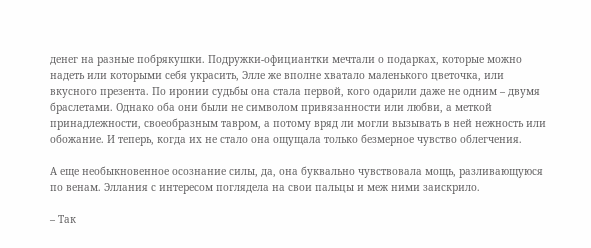денег на разные побрякушки. Подружки-официантки мечтали о подарках, которые можно надеть или которыми себя украсить, Элле же вполне хватало маленького цветочка, или вкусного презента. По иронии судьбы она стала первой, кого одарили даже не одним – двумя браслетами. Однако оба они были не символом привязанности или любви, а меткой принадлежности, своеобразным тавром, а потому вряд ли могли вызывать в ней нежность или обожание. И теперь, когда их не стало она ощущала только безмерное чувство облегчения.

А еще необыкновенное осознание силы, да, она буквально чувствовала мощь, разливающуюся по венам. Эллания с интересом поглядела на свои пальцы и меж ними заискрило.

– Так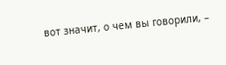вот значит, о чем вы говорили, –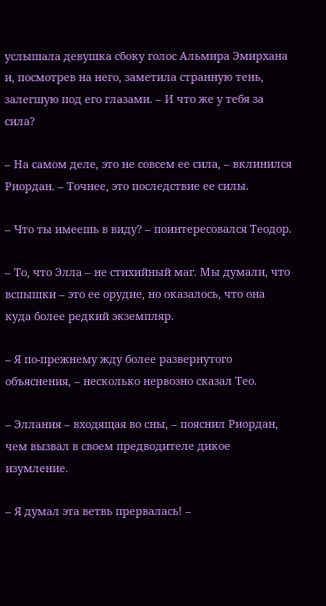услышала девушка сбоку голос Альмира Эмирхана и, посмотрев на него, заметила странную тень, залегшую под его глазами. – И что же у тебя за сила?

– На самом деле, это не совсем ее сила, – вклинился Риордан. – Точнее, это последствие ее силы.

– Что ты имеешь в виду? – поинтересовался Теодор.

– То, что Элла – не стихийный маг. Мы думали, что вспышки – это ее орудие, но оказалось, что она куда более редкий экземпляр.

– Я по-прежнему жду более развернутого объяснения, – несколько нервозно сказал Тео.

– Эллания – входящая во сны, – пояснил Риордан, чем вызвал в своем предводителе дикое изумление.

– Я думал эта ветвь прервалась! –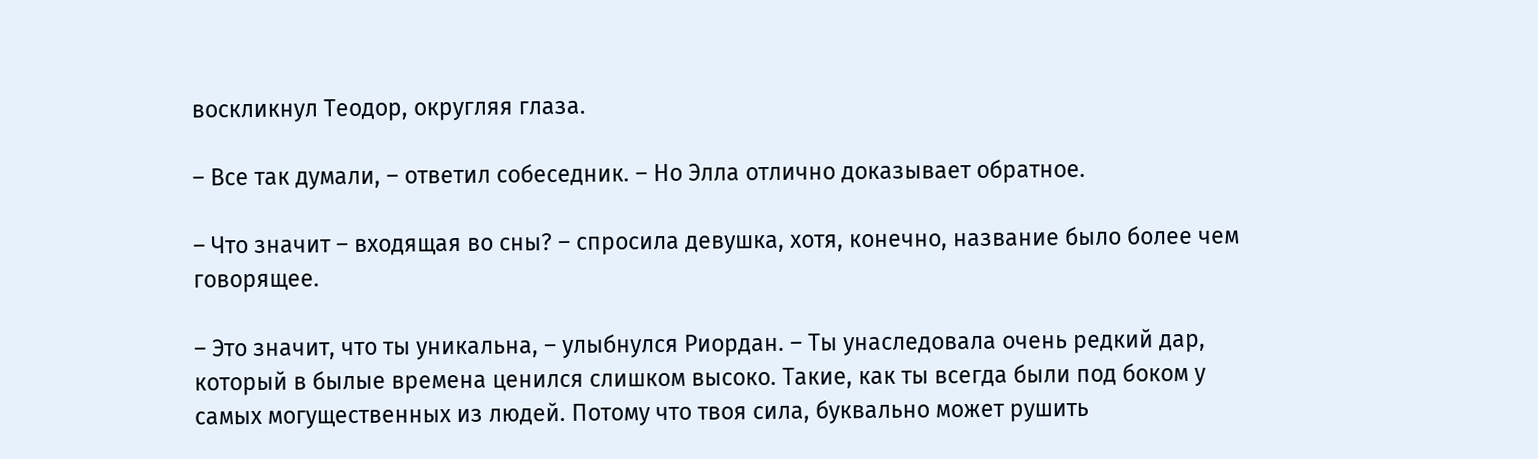воскликнул Теодор, округляя глаза.

– Все так думали, – ответил собеседник. – Но Элла отлично доказывает обратное.

– Что значит – входящая во сны? – спросила девушка, хотя, конечно, название было более чем говорящее.

– Это значит, что ты уникальна, – улыбнулся Риордан. – Ты унаследовала очень редкий дар, который в былые времена ценился слишком высоко. Такие, как ты всегда были под боком у самых могущественных из людей. Потому что твоя сила, буквально может рушить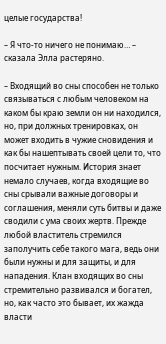целые государства!

– Я что-то ничего не понимаю… – сказала Элла растеряно.

– Входящий во сны способен не только связываться с любым человеком на каком бы краю земли он ни находился, но, при должных тренировках, он может входить в чужие сновидения и как бы нашептывать своей цели то, что посчитает нужным. История знает немало случаев, когда входящие во сны срывали важные договоры и соглашения, меняли суть битвы и даже сводили с ума своих жертв. Прежде любой властитель стремился заполучить себе такого мага, ведь они были нужны и для защиты, и для нападения. Клан входящих во сны стремительно развивался и богател, но, как часто это бывает, их жажда власти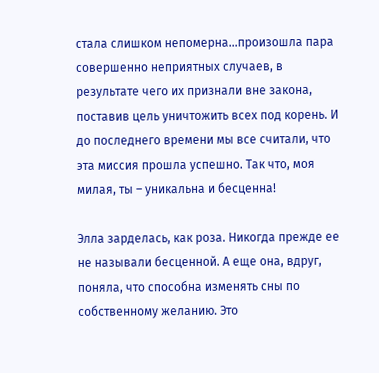стала слишком непомерна…произошла пара совершенно неприятных случаев, в результате чего их признали вне закона, поставив цель уничтожить всех под корень. И до последнего времени мы все считали, что эта миссия прошла успешно. Так что, моя милая, ты – уникальна и бесценна!

Элла зарделась, как роза. Никогда прежде ее не называли бесценной. А еще она, вдруг, поняла, что способна изменять сны по собственному желанию. Это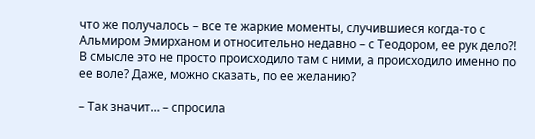что же получалось – все те жаркие моменты, случившиеся когда-то с Альмиром Эмирханом и относительно недавно – с Теодором, ее рук дело?! В смысле это не просто происходило там с ними, а происходило именно по ее воле? Даже, можно сказать, по ее желанию?

– Так значит… – спросила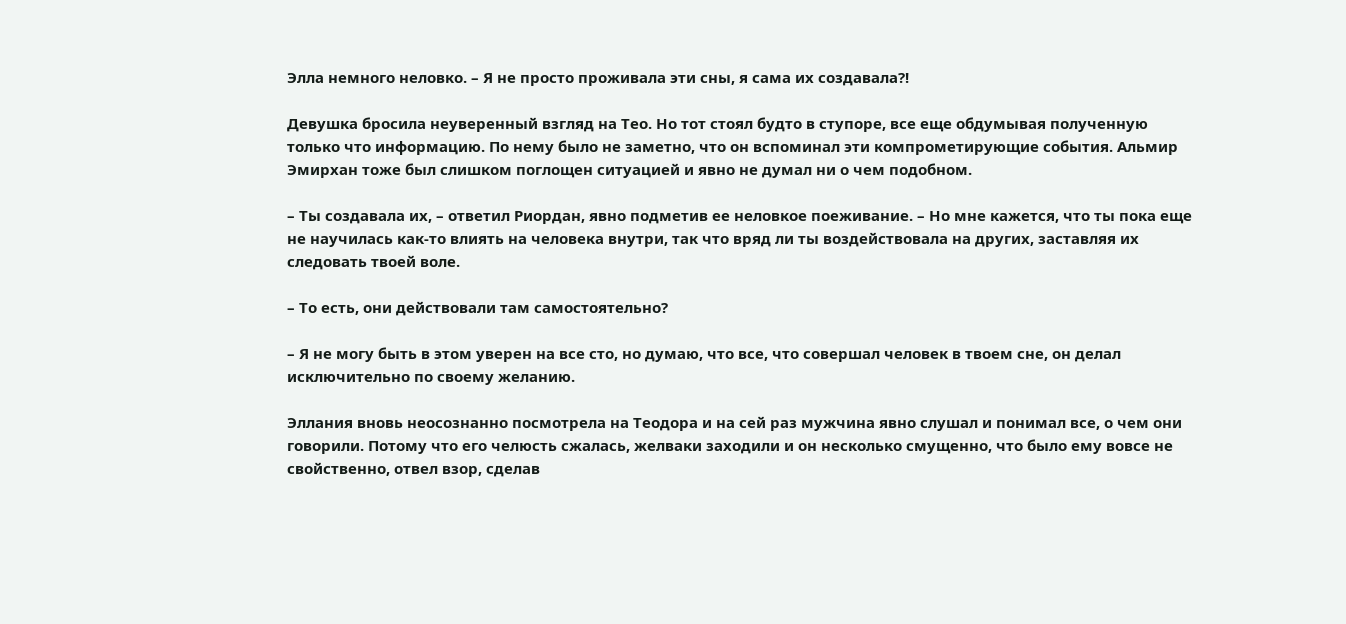Элла немного неловко. – Я не просто проживала эти сны, я сама их создавала?!

Девушка бросила неуверенный взгляд на Тео. Но тот стоял будто в ступоре, все еще обдумывая полученную только что информацию. По нему было не заметно, что он вспоминал эти компрометирующие события. Альмир Эмирхан тоже был слишком поглощен ситуацией и явно не думал ни о чем подобном.

– Ты создавала их, – ответил Риордан, явно подметив ее неловкое поеживание. – Но мне кажется, что ты пока еще не научилась как-то влиять на человека внутри, так что вряд ли ты воздействовала на других, заставляя их следовать твоей воле.

– То есть, они действовали там самостоятельно?

– Я не могу быть в этом уверен на все сто, но думаю, что все, что совершал человек в твоем сне, он делал исключительно по своему желанию.

Эллания вновь неосознанно посмотрела на Теодора и на сей раз мужчина явно слушал и понимал все, о чем они говорили. Потому что его челюсть сжалась, желваки заходили и он несколько смущенно, что было ему вовсе не свойственно, отвел взор, сделав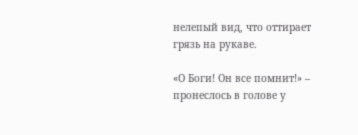нелепый вид, что оттирает грязь на рукаве.

«О Боги! Он все помнит!» – пронеслось в голове у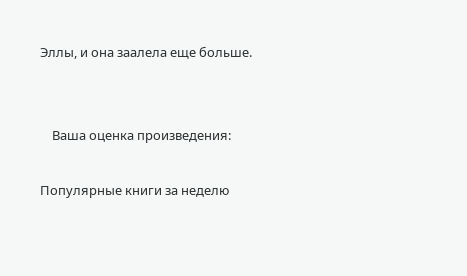Эллы, и она заалела еще больше.


    Ваша оценка произведения:

Популярные книги за неделю